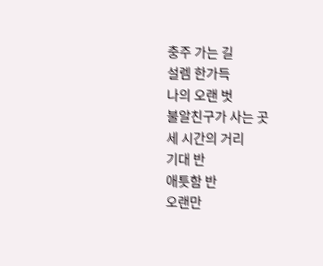충주 가는 길
설렘 한가득
나의 오랜 벗
불알친구가 사는 곳
세 시간의 거리
기대 반
애틋함 반
오랜만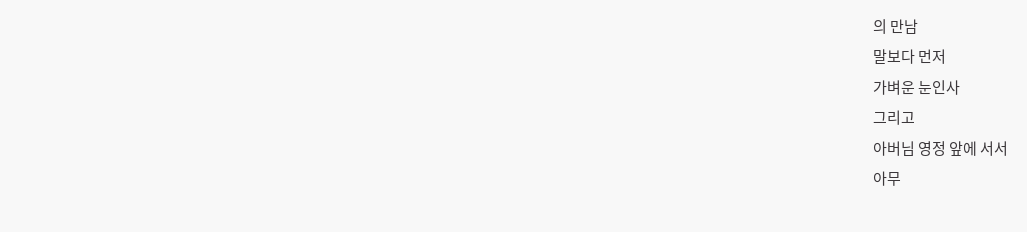의 만남
말보다 먼저
가벼운 눈인사
그리고
아버님 영정 앞에 서서
아무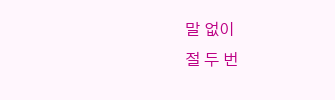말 없이
절 두 번